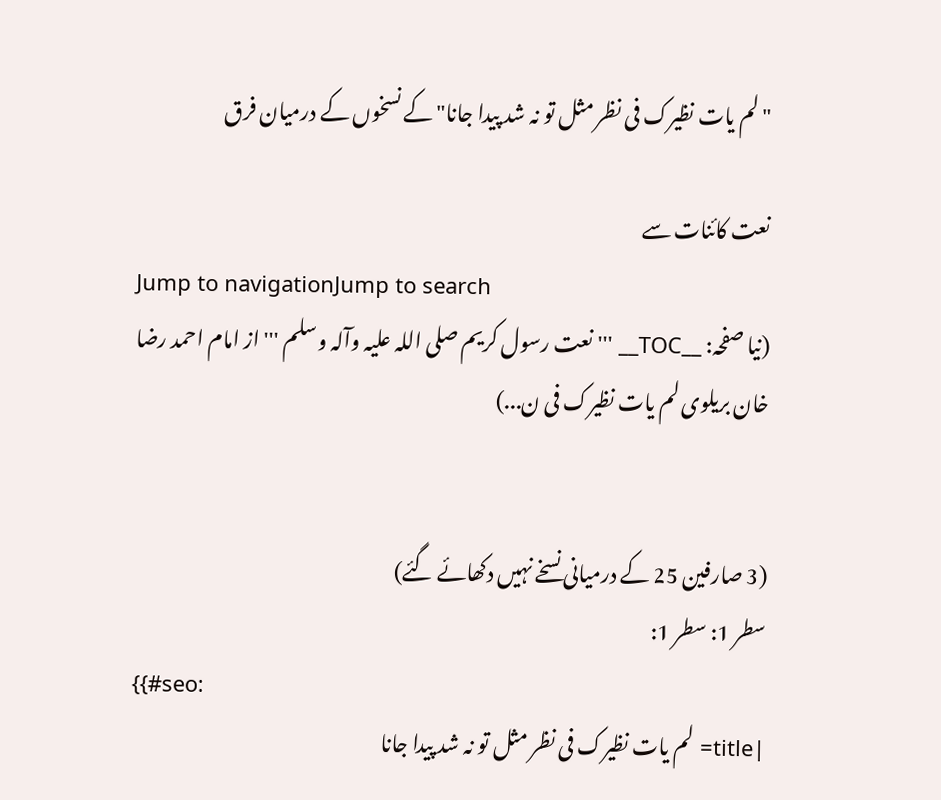"لم یات نظیرک فی نظر مثل تو نہ شد پیدا جانا" کے نسخوں کے درمیان فرق

نعت کائنات سے
Jump to navigationJump to search
(نیا صفحہ: __TOC__ '''نعت رسول کریم صلی اللہ علیہ وآلہ وسلم ''' از امام احمد رضا خان بریلوی لم یات نظیرک فی ن...)


(3 صارفین 25 کے درمیانی نسخے نہیں دکھائے گئے)
سطر 1: سطر 1:
{{#seo:
|title= لم یات نظیرک فی نظر مثل تو نہ شد پیدا جانا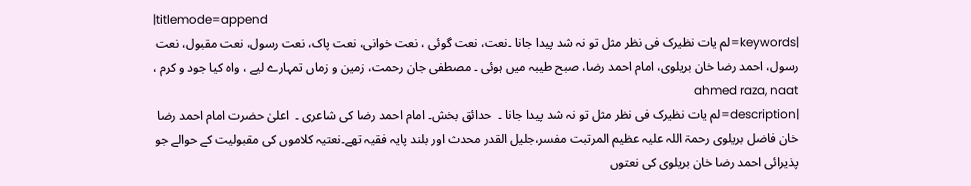|titlemode=append
|keywords=لم یات نظیرک فی نظر مثل تو نہ شد پیدا جانا ۔نعت، نعت گوئی ، نعت خوانی، نعت پاک، نعت رسول، نعت مقبول، نعت رسول، احمد رضا خان بریلوی، امام احمد رضا، صبح طیبہ میں ہوئی ۔ مصطفی جان رحمت، زمین و زماں تمہارے لیے ، واہ کیا جود و کرم ، ahmed raza, naat
|description=لم یات نظیرک فی نظر مثل تو نہ شد پیدا جانا ۔  حدائق بخش۔ امام احمد رضا کی شاعری ۔  اعلیٰ حضرت امام احمد رضا خان فاضل بریلوی رحمۃ اللہ علیہ عظیم المرتبت مفسر،جلیل القدر محدث اور بلند پایہ فقیہ تھے۔نعتیہ کلاموں کی مقبولیت کے حوالے جو پذیرائی احمد رضا خان بریلوی کی نعتوں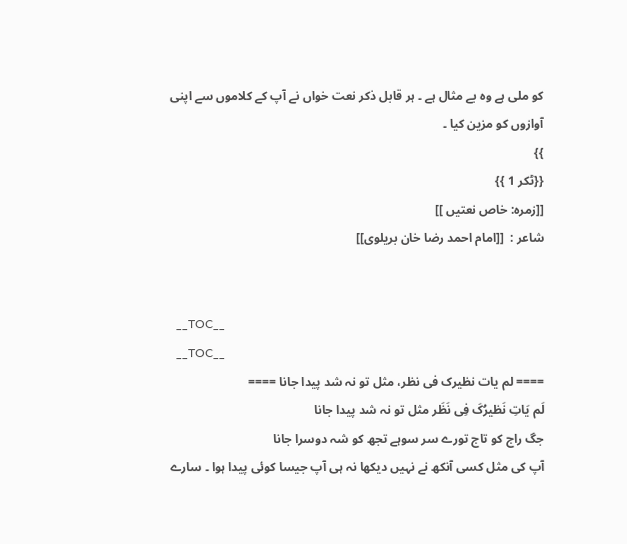کو ملی ہے وہ بے مثال ہے ۔ ہر قابل ذکر نعت خواں نے آپ کے کلاموں سے اپنی آوازوں کو مزین کیا ۔
}}
{{ٹکر 1 }}
[[زمرہ: خاص نعتیں ]]
شاعر :  [[امام احمد رضا خان بریلوی]]


  __TOC__
  __TOC__
==== لم یات نظیرک فی نظر، مثل تو نہ شد پیدا جانا ====
لَم یَاتِ نَظیرُکَ فِی نَظَر مثل تو نہ شد پیدا جانا
جگ راج کو تاج تورے سر سوہے تجھ کو شہ دوسرا جانا
آپ کی مثل کسی آنکھ نے نہیں دیکھا نہ ہی آپ جیسا کوئی پیدا ہوا ۔ سارے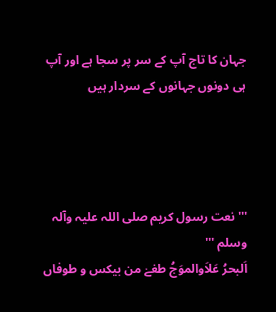جہان کا تاج آپ کے سر پر سجا ہے اور آپ ہی دونوں جہانوں کے سردار ہیں




'''نعت رسول کریم صلی اللہ علیہ وآلہ وسلم '''
اَلبحرُ عَلاَوالموَجُ طغےٰ من بیکس و طوفاں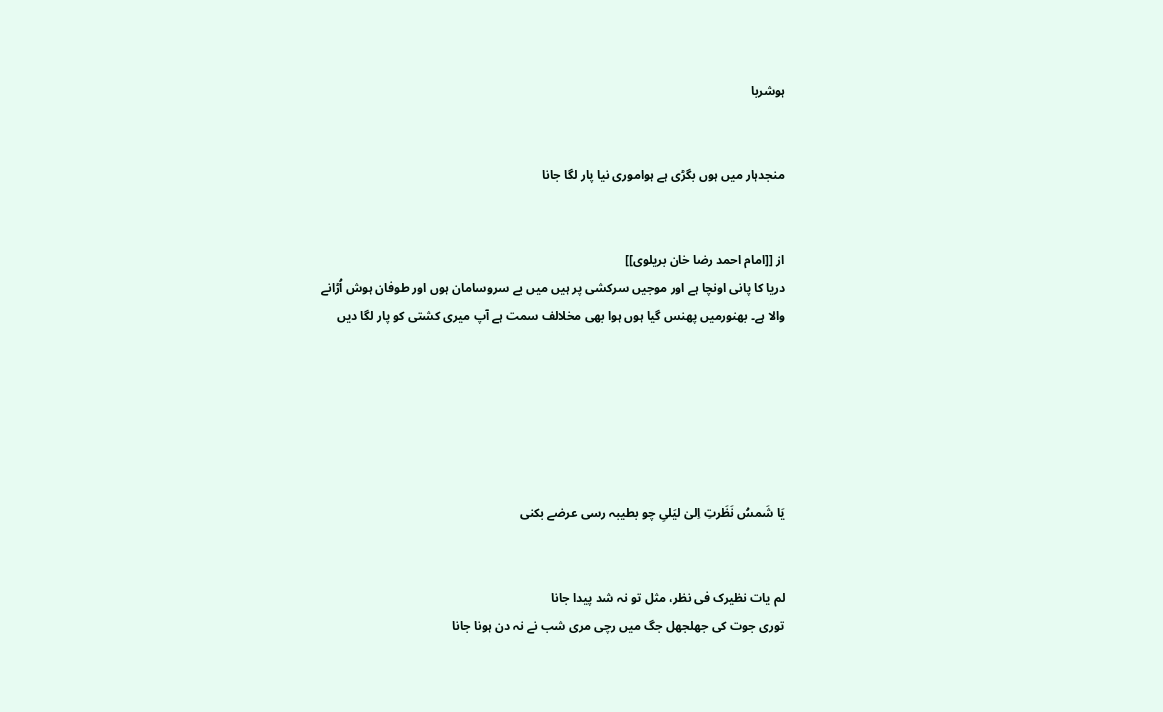ہوشربا


منجدہار میں ہوں بگڑی ہے ہواموری نیا پار لگا جانا


از [[امام احمد رضا خان بریلوی]]
دریا کا پانی اونچا ہے اور موجیں سرکشی پر ہیں میں بے سروسامان ہوں اور طوفان ہوش اُڑانے والا ہے۔ بھنورمیں پھنس گیا ہوں ہوا بھی مخلالف سمت ہے آپ میری کشتی کو پار لگا دیں






یَا شَمسُ نَظَرتِ اِلیٰ لیَلیِ چو بطیبہ رسی عرضے بکنی


لم یات نظیرک فی نظر، مثل تو نہ شد پیدا جانا
توری جوت کی جھلجھل جگ میں رچی مری شب نے نہ دن ہونا جانا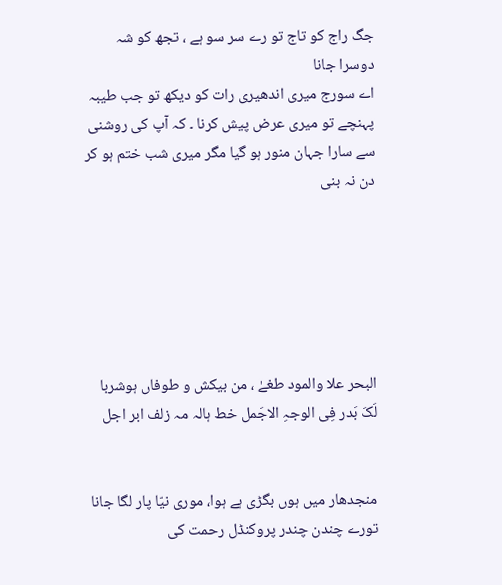جگ راج کو تاج تو رے سر سو ہے ، تجھ کو شہ دوسرا جانا
اے سورج میری اندھیری رات کو دیکھ تو جب طیبہ پہنچے تو میری عرض پیش کرنا ۔ کہ آپ کی روشنی سے سارا جہان منور ہو گیا مگر میری شب ختم ہو کر دن نہ بنی






البحر علا والمود طغےٰ ، من بیکش و طوفاں ہوشربا
لَکَ بَدر فِی الوجہِ الاجَمل خط ہالہ مہ زلف ابر اجل


منجدھار میں ہوں بگڑی ہے ہوا، موری نیّا پار لگا جانا
تورے چندن چندر پروکنڈل رحمت کی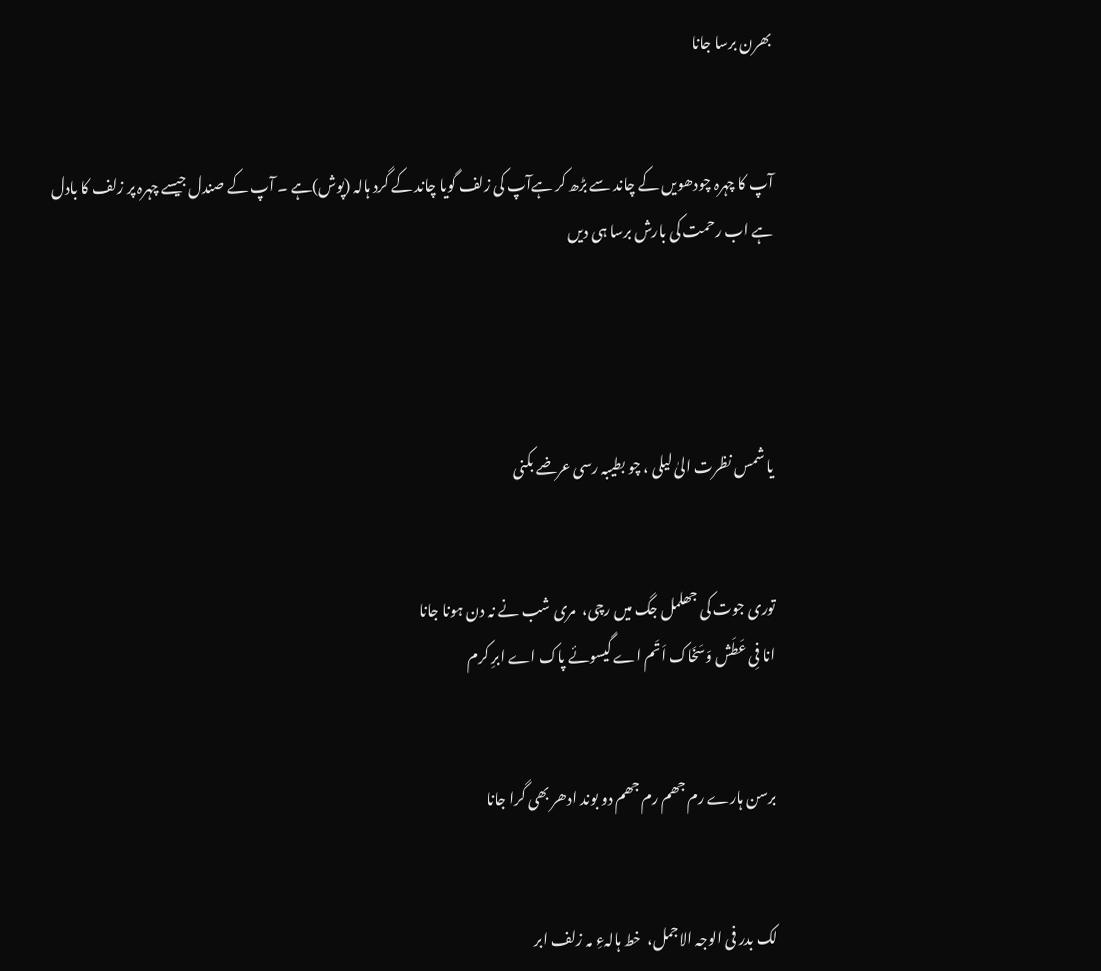بھرن برسا جانا


آپ کا چہرہ چودھویں کے چاند سے بڑھ کر ہےآپ کی زلف گویا چاند کے گرد ہالہ (پوش)ہے ۔ آپ کے صندل جیسے چہرہ پر زلف کا بادل ہے اب رحمت کی بارش برسا ہی دیں




یا شمس نظرت الیٰ لیلی ، چو بطیبہ رسی عرضے بکنی


توری جوت کی جھلمل جگ میں رچی،  مری شب نے نہ دن ہونا جانا
انا فِی عَطَش وّسَخَاک اَتَم اے گیسوئے پاک اے ابرِ کرم


برسن ہارے رم جھم رم جھم دو بوند ادھر بھی گرا جانا


لک بدر فی الوجہ الاجمل،  خط ہالہءِ مہ زلف ابر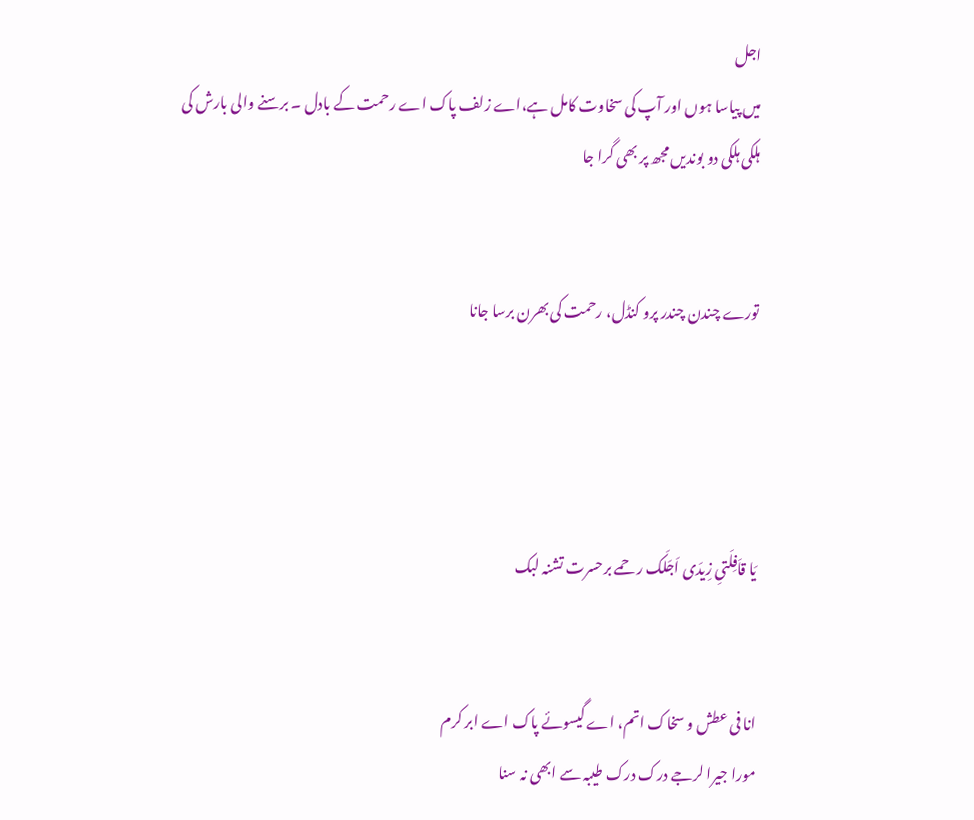اجل
میں پیاسا ہوں اور آپ کی سخاوت کامل ہے،اے زلف پاک اے رحمت کے بادل ۔ برسنے والی بارش کی ہلکی ہلکی دو بوندیں مجھ پر بھی گرا جا


تورے چندن چندر پرو کنڈل، رحمت کی بھرن برسا جانا




یَا قاَفِلَتیِ زِیدَی اَجَلَک رحمے برحسرت تشنہ لبک


انا فی عطش و سخاک اتم، اے گیسوئے پاک اے ابر کرم
مورا جیرا لرجے درک درک طیبہ سے ابھی نہ سنا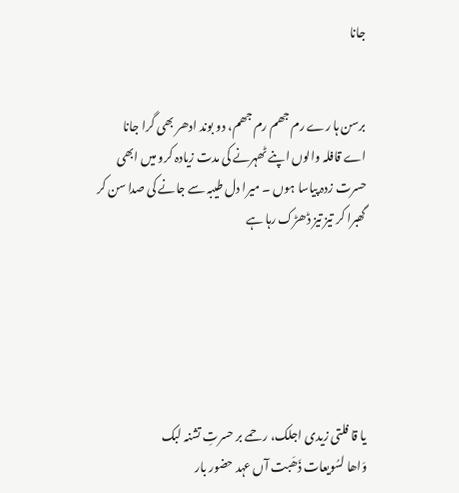جانا


برسن ہا رے رم جھم رم جھم، دو بوند ادھر بھی گرا جانا
اے قافلہ والوں اپنے ٹھہرنے کی مدت زیادہ کرو میں ابھی حسرت زدہ پیاسا ہوں ۔ میرا دل طیبہ سے جانے کی صدا سن کر گھبرا کر تیز تیز ڈھڑک رہا ہے






یا قا فلتی زیدی اجلک، رحمے بر حسرتِ تشنہ لبک
وَاھا لسُویعات ذَھَبت آں عہد حضور بار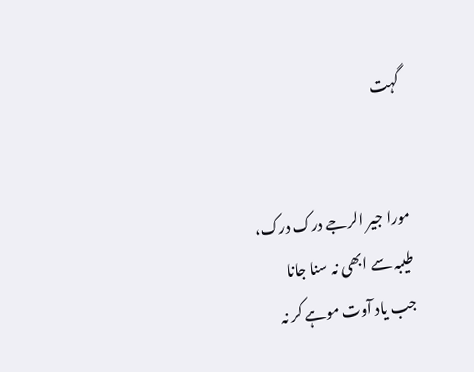گہت


مورا جیر الرجے درک درک،  طیبہ سے ابھی نہ سنا جانا
جب یاد آوت موہے کر نہ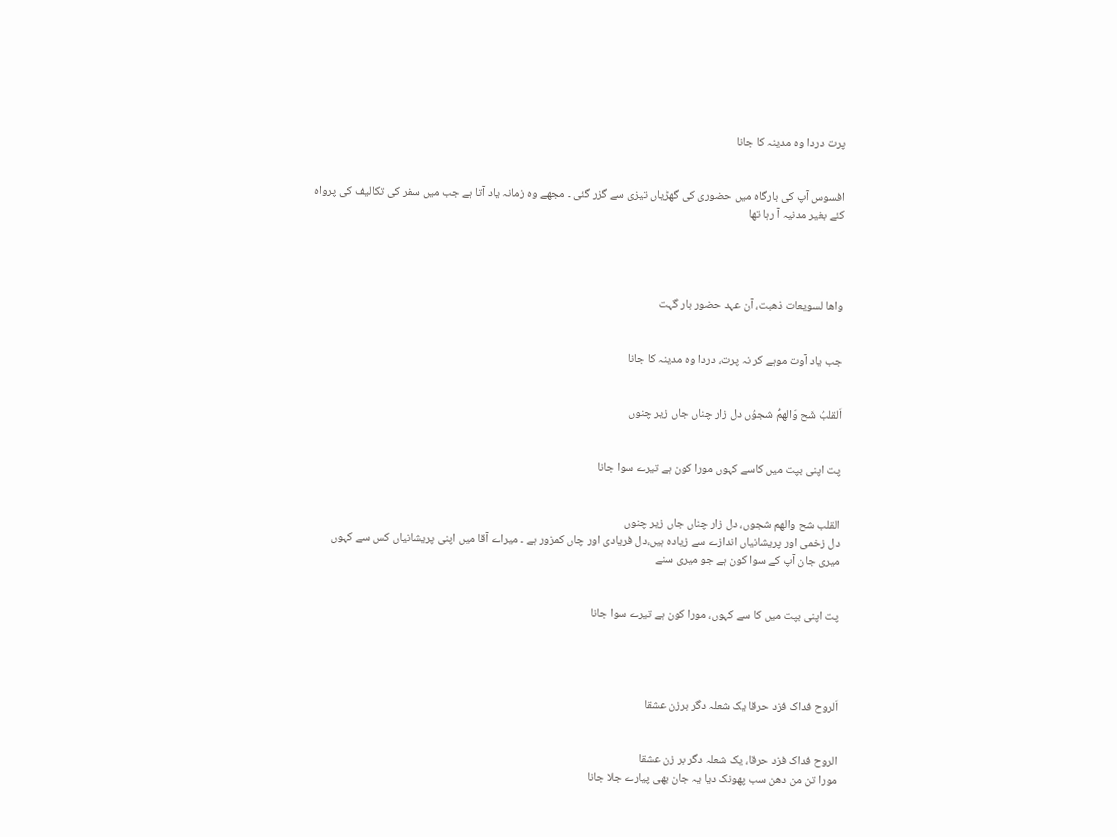پرت دردا وہ مدینہ کا جانا


افسوس آپ کی بارگاہ میں حضوری کی گھڑیاں تیزی سے گزر گئی ۔ مجھے وہ زمانہ یاد آتا ہے جب میں سفر کی تکالیف کی پرواہ کئے بغیر مدنیہ آ رہا تھا




واھا لسویعات ذھبت، آن عہد حضور بار گہت


جب یاد آوت موہے کر نہ پرت، دردا وہ مدینہ کا جانا


اَلقلبُ شَح وّالھمُّ شجوُں دل زار چناں جاں زیر چنوں


پت اپنی بپت میں کاسے کہوں مورا کون ہے تیرے سوا جانا


القلب شح والھم شجوں، دل زار چناں جاں زیر چنوں
دل زخمی اور پریشانیاں اندازے سے زیادہ ہیں،دل فریادی اور چاں کمزور ہے ۔ میراے آقا میں اپنی پریشانیاں کس سے کہوں میری جان آپ کے سوا کون ہے جو میری سنے


پت اپنی بپت میں کا سے کہوں، مورا کون ہے تیرے سوا جانا




اَلروح فداک فزد حرقا یک شعلہ دگر برزن عشقا


الروح فداک فزد حرقا، یک شعلہ دگر بر زن عشقا
مورا تن من دھن سب پھونک دیا یہ جان بھی پیارے جلا جانا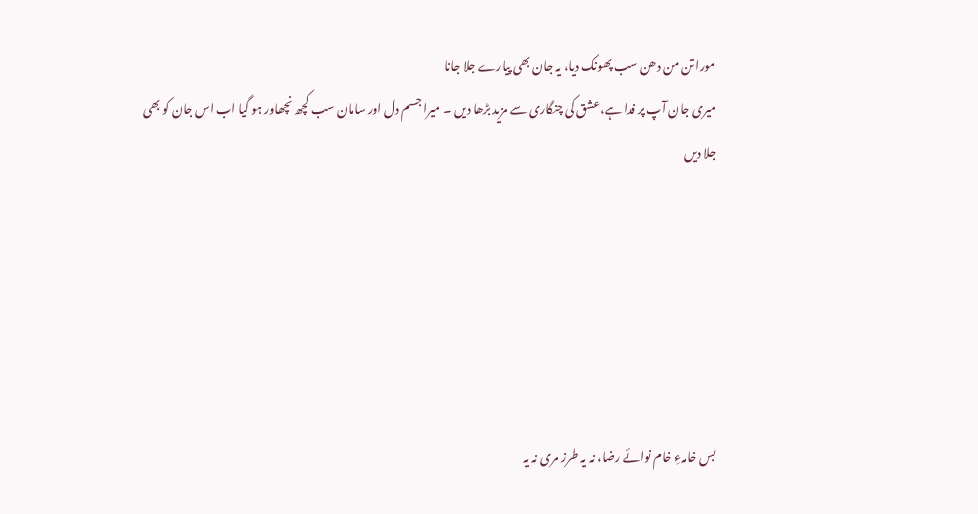مورا تن من دھن سب پھونک دیا، یہ جان بھی پیارے جلا جانا
میری جان آپ پر فدا ہے،عشق کی چنگاری سے مزید بڑھا دیں ۔ میرا جسم دل اور سامان سب کچھ نچھاور ہو گیا اب اس جان کو بھی جلا دیں






بس خامہءِ خام نوائے رضا، نہ یہ طرز مری نہ یہ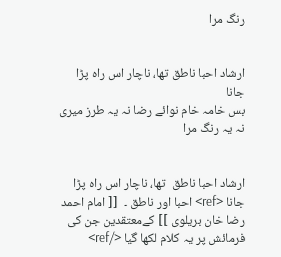رنگ مرا


ارشاد احبا ناطق تھا، ناچار اس راہ پڑا جانا
بس خامہ خام نوائے رضا نہ یہ طرز میری نہ یہ رنگ مرا


ارشاد احبا ناطق  تھا، ناچار اس راہ پڑا جانا <ref> احبا اور ناطق ۔  [[ امام احمد رضا خان بریلوی ]] کےمعتقدین جن کی فرمائش پر یہ کلام لکھا گیا </ref>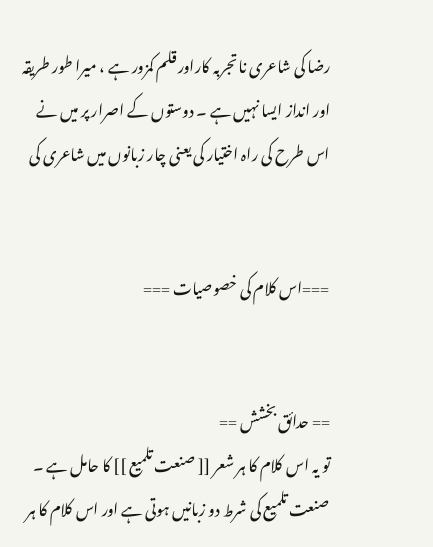رضا کی شاعری نا تجربہ کاراور قلم کمزور ہے ، میرا طور طریقہ اور انداز ایسا نہیں ہے ۔ دوستوں کے اصرار پر میں نے اس طرح کی راہ اختیار کی یعنی چار زبانوں میں شاعری کی


===اس کلام کی خصوصیات ===


== حدائق بخشش ==
تو یہ اس کلام کا ہر شعر [[ صنعت تلمیع ]] کا حامل ہے ۔ صنعت تلمیع کی شرط دو زبانیں ہوتی ہے اور اس کلام کا ہر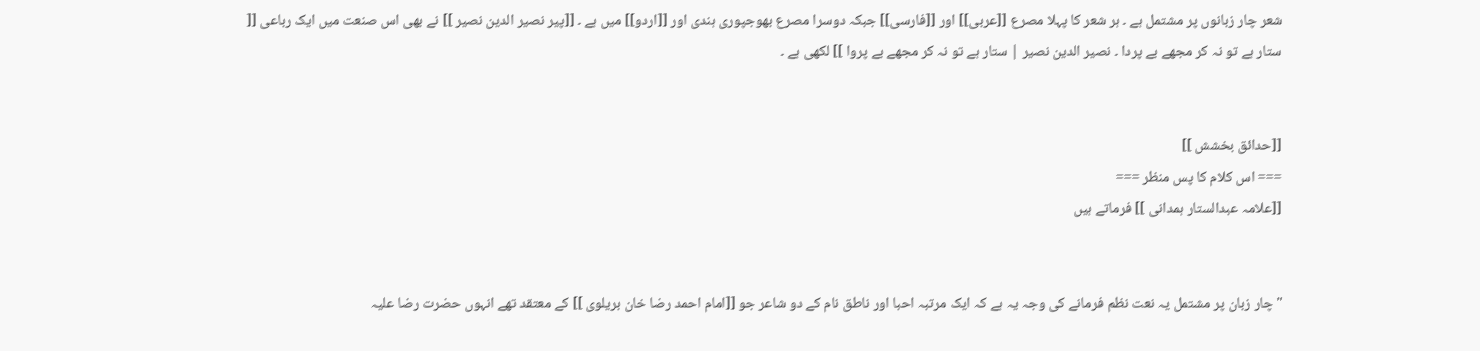شعر چار زبانوں پر مشتمل ہے ۔ ہر شعر کا پہلا مصرع [[عربی]] اور [[فارسی]] جبکہ دوسرا مصرع بھوجپوری ہندی اور [[اردو]] میں ہے ۔ [[پیر نصیر الدین نصیر ]] نے بھی اس صنعت میں ایک رباعی [[ ستار ہے تو نہ کر مجھے بے پردا ۔ نصیر الدین نصیر | ستار ہے تو نہ کر مجھے بے پروا ]] لکھی ہے ۔


[[حدائق بخشش ]]
=== اس کلام کا پس منظر ===
[[علامہ عبدالستار ہمدانی ]] فرماتے ہیں


"چار زبان پر مشتمل یہ نعت نظم فرمانے کی وجہ یہ ہے کہ ایک مرتبہ احبا اور ناطق نام کے دو شاعر جو [[امام احمد رضا خان بریلوی ]] کے معتقد تھے انہوں حضرت رضا علیہ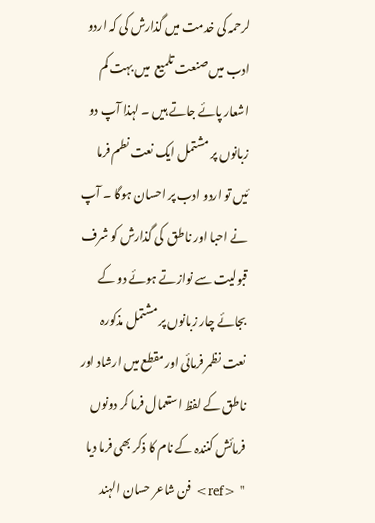لرحمہ کی خدمت میں گذارش کی کہ اردو ادب میں صنعت تلمیع  میں بہت کم اشعار پائے جاتے ہیں ۔ لہذا آپ دو زبانوں پر مشتمل ایک نعت نطم فرما ئیں تو اردو ادب پر احسان ہوگا ۔ آپ نے احبا اور ناطق  کی گذارش کو شرف قبولیت سے نوازتے ہوئے دو کے بجائے چار زبانوں پر مشتمل مذکورہ نعت نظمر فرمائی اور مقطع میں ارشاد اور ناطق کے لفظ استعمال فرما کر دونوں فرمائش کنندہ کے نام کا ذکر بھی فرما دیا  " <ref> فن شاعر حسان الہند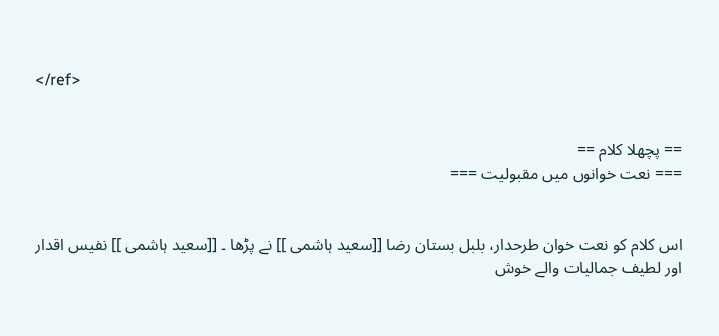</ref>


== پچھلا کلام ==
=== نعت خوانوں میں مقبولیت ===


اس کلام کو نعت خوان طرحدار، بلبل بستان رضا [[سعید ہاشمی ]] نے پڑھا ۔ [[سعید ہاشمی ]] نفیس اقدار اور لطیف جمالیات والے خوش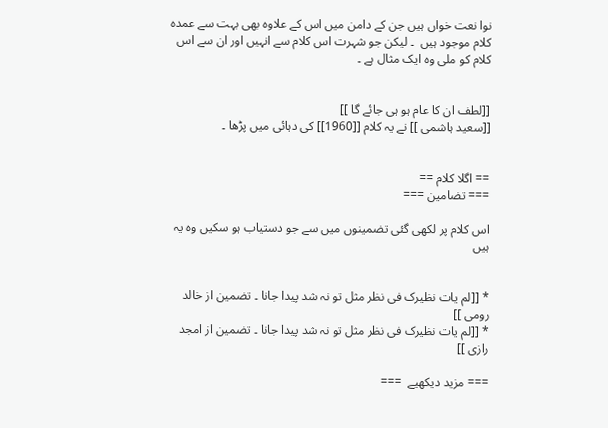نوا نعت خواں ہیں جن کے دامن میں اس کے علاوہ بھی بہت سے عمدہ کلام موجود ہیں  ۔ لیکن جو شہرت اس کلام سے انہیں اور ان سے اس کلام کو ملی وہ ایک مثال ہے ۔


[[لطف ان کا عام ہو ہی جائے گا ]]
[[سعید ہاشمی ]] نے یہ کلام [[1960]] کی دہائی میں پڑھا ۔


== اگلا کلام ==
=== تضامین ===

اس کلام پر لکھی گئی تضمینوں میں سے جو دستیاب ہو سکیں وہ یہ ہیں


* [[لم یات نظیرک فی نظر مثل تو نہ شد پیدا جانا ۔ تضمین از خالد رومی ]]
* [[لم یات نظیرک فی نظر مثل تو نہ شد پیدا جانا ۔ تضمین از امجد رازی ]]

=== مزید دیکھیے  ===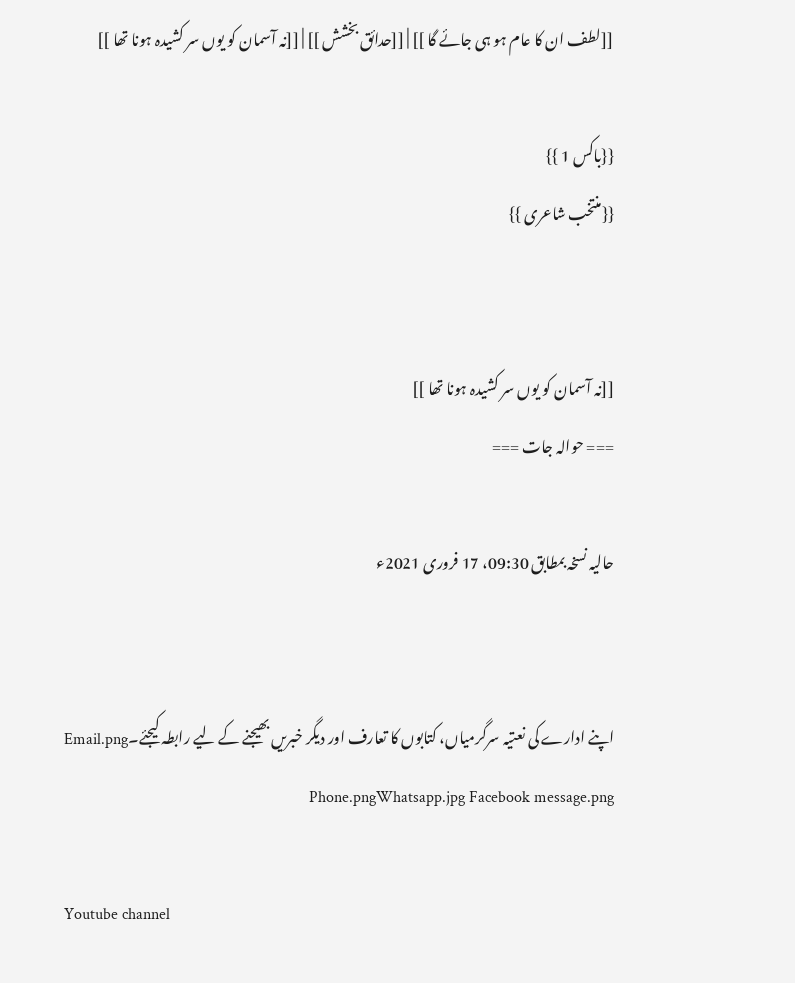[[لطف ان کا عام ہو ہی جائے گا ]] | [[حدائق بخشش ]] | [[نہ آسمان کو یوں سر کشیدہ ہونا تھا ]]

{{باکس 1 }}
{{منتخب شاعری }}


[[نہ آسمان کو یوں سر کشیدہ ہونا تھا ]]
=== حوالہ جات ===

حالیہ نسخہ بمطابق 09:30، 17 فروری 2021ء


اپنے ادارے کی نعتیہ سرگرمیاں، کتابوں کا تعارف اور دیگر خبریں بھیجنے کے لیے رابطہ کیجئے۔Email.png Phone.pngWhatsapp.jpg Facebook message.png

Youtube channel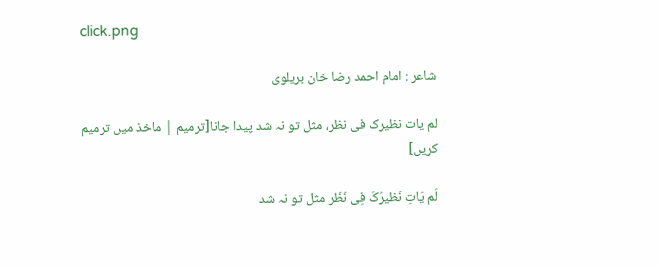click.png

شاعر : امام احمد رضا خان بریلوی

لم یات نظیرک فی نظر، مثل تو نہ شد پیدا جانا[ترمیم | ماخذ میں ترمیم کریں]

لَم یَاتِ نَظیرُکَ فِی نَظَر مثل تو نہ شد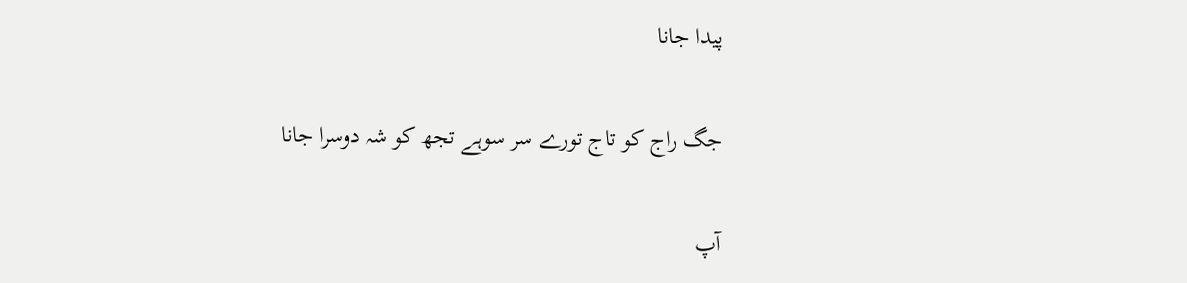پیدا جانا

جگ راج کو تاج تورے سر سوہے تجھ کو شہ دوسرا جانا

آپ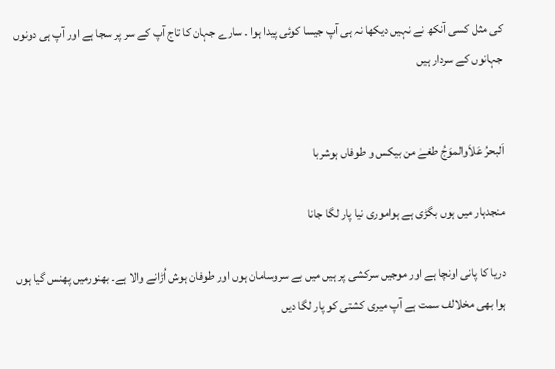کی مثل کسی آنکھ نے نہیں دیکھا نہ ہی آپ جیسا کوئی پیدا ہوا ۔ سارے جہان کا تاج آپ کے سر پر سجا ہے اور آپ ہی دونوں جہانوں کے سردار ہیں


اَلبحرُ عَلاَوالموَجُ طغےٰ من بیکس و طوفاں ہوشربا

منجدہار میں ہوں بگڑی ہے ہواموری نیا پار لگا جانا

دریا کا پانی اونچا ہے اور موجیں سرکشی پر ہیں میں بے سروسامان ہوں اور طوفان ہوش اُڑانے والا ہے۔ بھنورمیں پھنس گیا ہوں ہوا بھی مخلالف سمت ہے آپ میری کشتی کو پار لگا دیں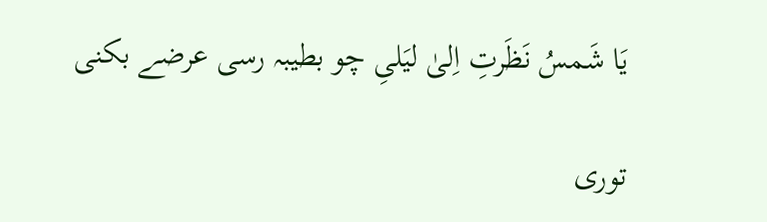یَا شَمسُ نَظَرتِ اِلیٰ لیَلیِ چو بطیبہ رسی عرضے بکنی

توری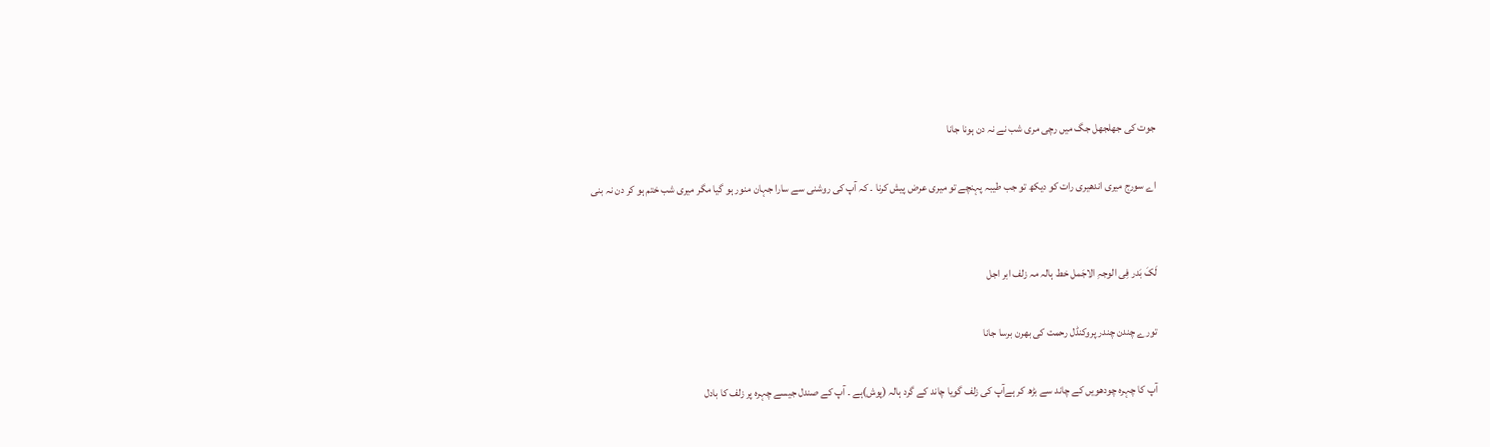جوت کی جھلجھل جگ میں رچی مری شب نے نہ دن ہونا جانا

اے سورج میری اندھیری رات کو دیکھ تو جب طیبہ پہنچے تو میری عرض پیش کرنا ۔ کہ آپ کی روشنی سے سارا جہان منور ہو گیا مگر میری شب ختم ہو کر دن نہ بنی


لَکَ بَدر فِی الوجہِ الاجَمل خط ہالہ مہ زلف ابر اجل

تورے چندن چندر پروکنڈل رحمت کی بھرن برسا جانا

آپ کا چہرہ چودھویں کے چاند سے بڑھ کر ہےآپ کی زلف گویا چاند کے گرد ہالہ (پوش)ہے ۔ آپ کے صندل جیسے چہرہ پر زلف کا بادل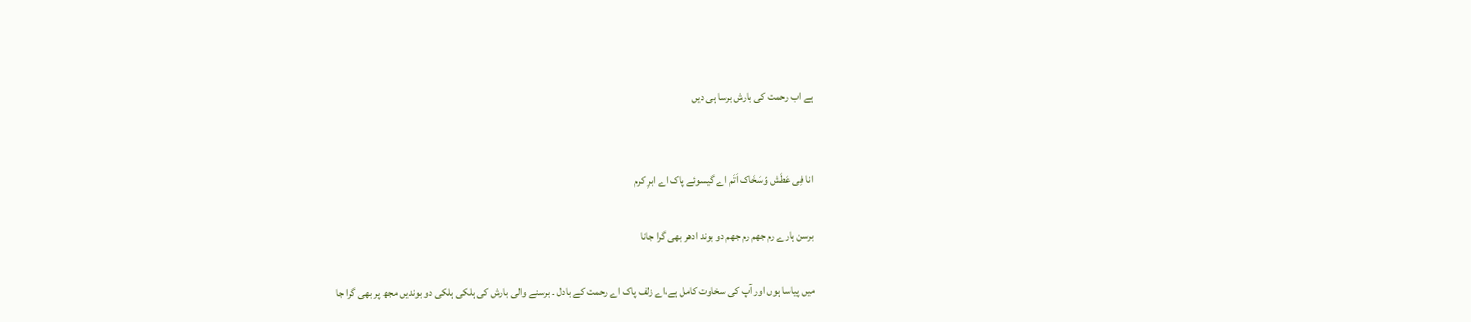ہے اب رحمت کی بارش برسا ہی دیں


انا فِی عَطَش وّسَخَاک اَتَم اے گیسوئے پاک اے ابرِ کرم

برسن ہارے رم جھم رم جھم دو بوند ادھر بھی گرا جانا

میں پیاسا ہوں اور آپ کی سخاوت کامل ہے،اے زلف پاک اے رحمت کے بادل ۔ برسنے والی بارش کی ہلکی ہلکی دو بوندیں مجھ پر بھی گرا جا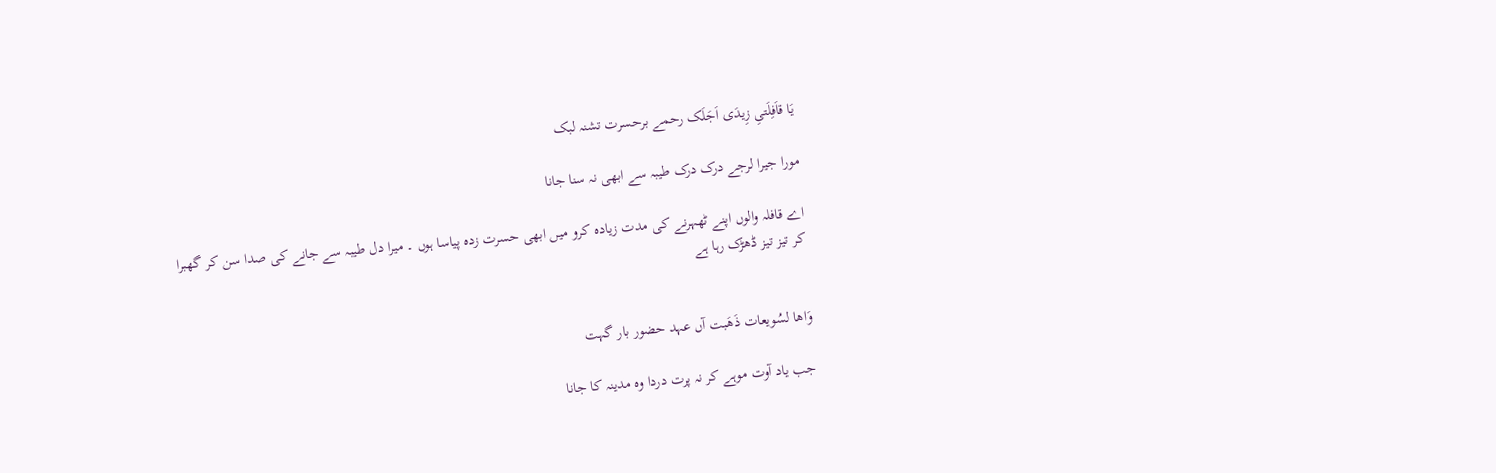یَا قاَفِلَتیِ زِیدَی اَجَلَک رحمے برحسرت تشنہ لبک

مورا جیرا لرجے درک درک طیبہ سے ابھی نہ سنا جانا

اے قافلہ والوں اپنے ٹھہرنے کی مدت زیادہ کرو میں ابھی حسرت زدہ پیاسا ہوں ۔ میرا دل طیبہ سے جانے کی صدا سن کر گھبرا کر تیز تیز ڈھڑک رہا ہے


وَاھا لسُویعات ذَھَبت آں عہد حضور بار گہت

جب یاد آوت موہے کر نہ پرت دردا وہ مدینہ کا جانا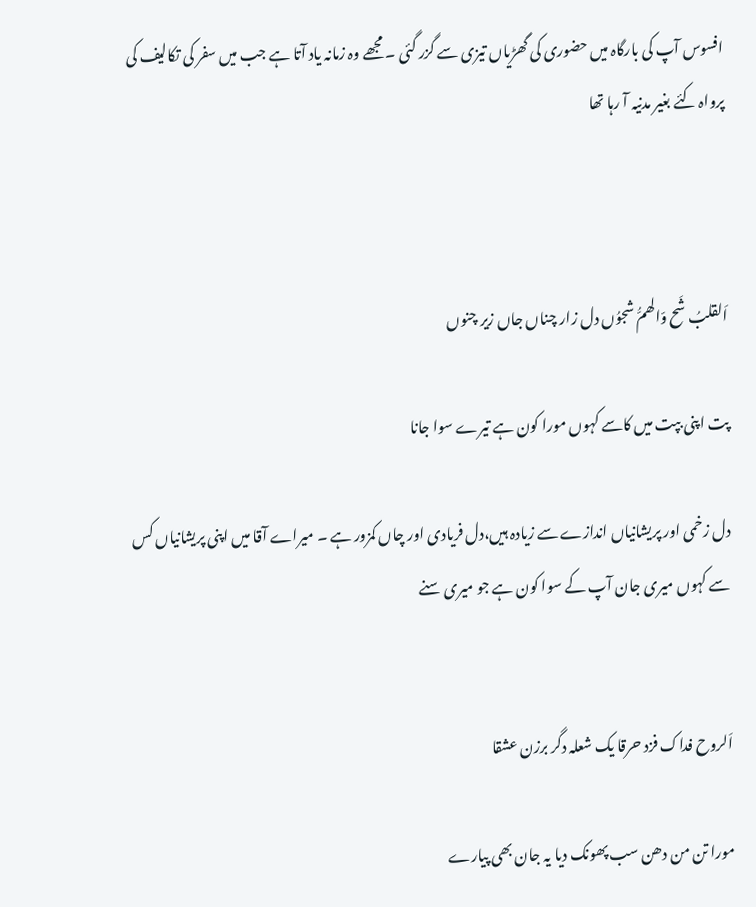افسوس آپ کی بارگاہ میں حضوری کی گھڑیاں تیزی سے گزر گئی ۔ مجھے وہ زمانہ یاد آتا ہے جب میں سفر کی تکالیف کی پرواہ کئے بغیر مدنیہ آ رہا تھا



اَلقلبُ شَح وّالھمُّ شجوُں دل زار چناں جاں زیر چنوں

پت اپنی بپت میں کاسے کہوں مورا کون ہے تیرے سوا جانا

دل زخمی اور پریشانیاں اندازے سے زیادہ ہیں،دل فریادی اور چاں کمزور ہے ۔ میراے آقا میں اپنی پریشانیاں کس سے کہوں میری جان آپ کے سوا کون ہے جو میری سنے


اَلروح فداک فزد حرقا یک شعلہ دگر برزن عشقا

مورا تن من دھن سب پھونک دیا یہ جان بھی پیارے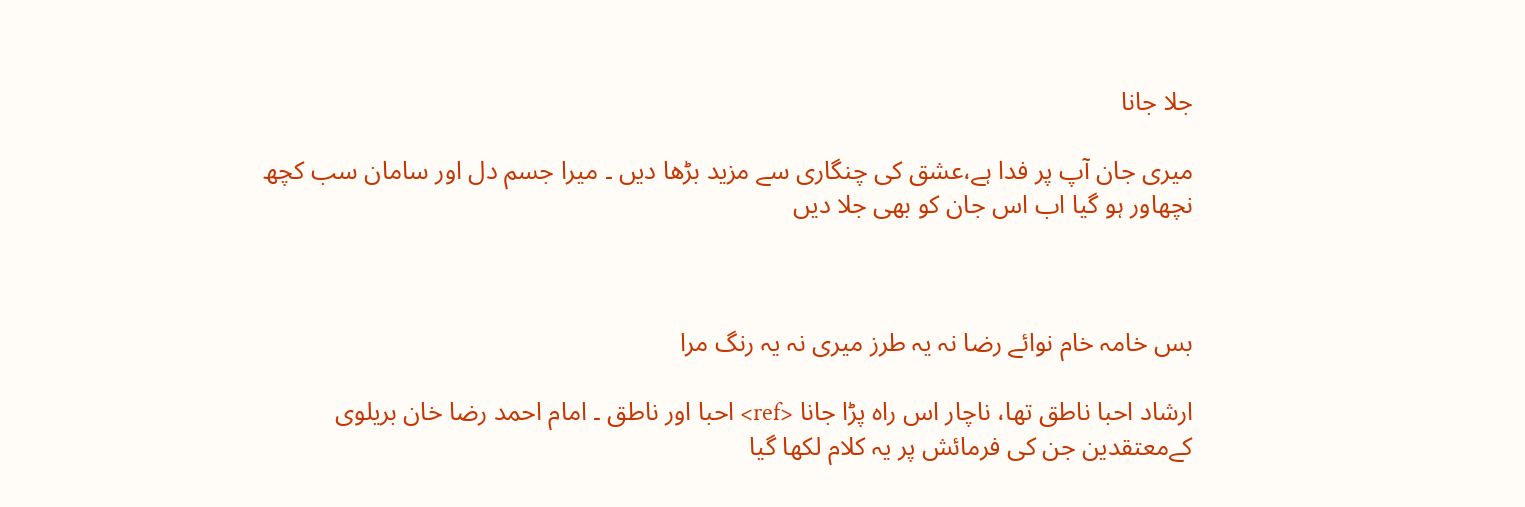جلا جانا

میری جان آپ پر فدا ہے،عشق کی چنگاری سے مزید بڑھا دیں ۔ میرا جسم دل اور سامان سب کچھ نچھاور ہو گیا اب اس جان کو بھی جلا دیں



بس خامہ خام نوائے رضا نہ یہ طرز میری نہ یہ رنگ مرا

ارشاد احبا ناطق تھا، ناچار اس راہ پڑا جانا <ref> احبا اور ناطق ۔ امام احمد رضا خان بریلوی کےمعتقدین جن کی فرمائش پر یہ کلام لکھا گیا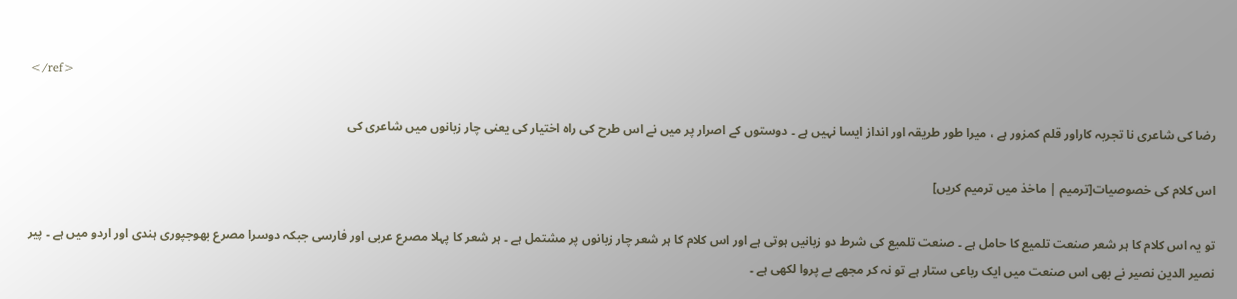</ref>

رضا کی شاعری نا تجربہ کاراور قلم کمزور ہے ، میرا طور طریقہ اور انداز ایسا نہیں ہے ۔ دوستوں کے اصرار پر میں نے اس طرح کی راہ اختیار کی یعنی چار زبانوں میں شاعری کی

اس کلام کی خصوصیات[ترمیم | ماخذ میں ترمیم کریں]

تو یہ اس کلام کا ہر شعر صنعت تلمیع کا حامل ہے ۔ صنعت تلمیع کی شرط دو زبانیں ہوتی ہے اور اس کلام کا ہر شعر چار زبانوں پر مشتمل ہے ۔ ہر شعر کا پہلا مصرع عربی اور فارسی جبکہ دوسرا مصرع بھوجپوری ہندی اور اردو میں ہے ۔ پیر نصیر الدین نصیر نے بھی اس صنعت میں ایک رباعی ستار ہے تو نہ کر مجھے بے پروا لکھی ہے ۔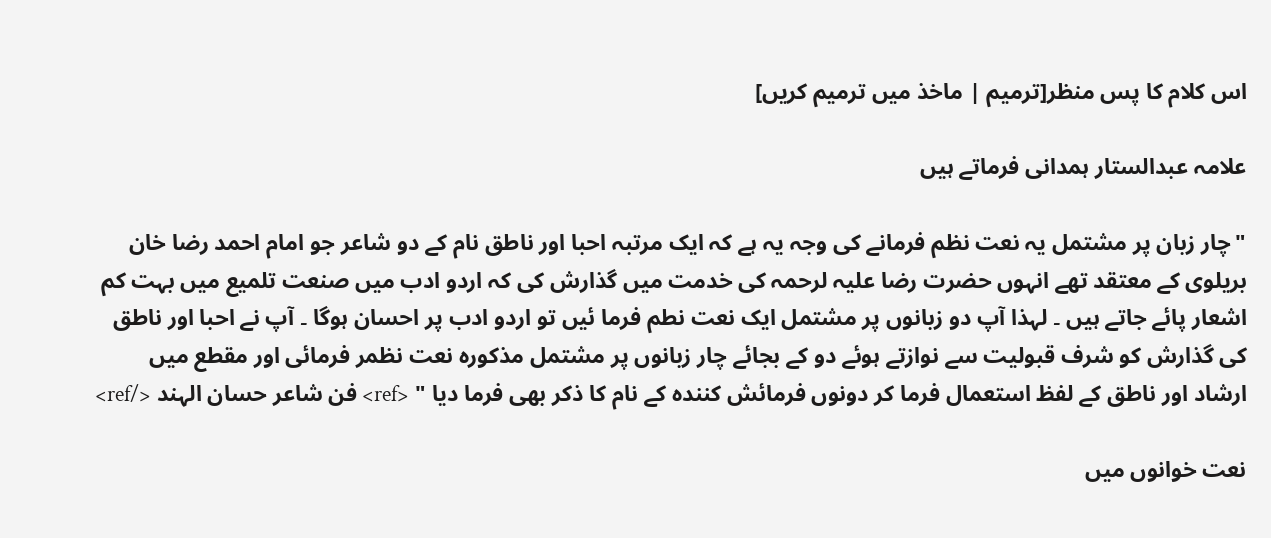اس کلام کا پس منظر[ترمیم | ماخذ میں ترمیم کریں]

علامہ عبدالستار ہمدانی فرماتے ہیں

"چار زبان پر مشتمل یہ نعت نظم فرمانے کی وجہ یہ ہے کہ ایک مرتبہ احبا اور ناطق نام کے دو شاعر جو امام احمد رضا خان بریلوی کے معتقد تھے انہوں حضرت رضا علیہ لرحمہ کی خدمت میں گذارش کی کہ اردو ادب میں صنعت تلمیع میں بہت کم اشعار پائے جاتے ہیں ۔ لہذا آپ دو زبانوں پر مشتمل ایک نعت نطم فرما ئیں تو اردو ادب پر احسان ہوگا ۔ آپ نے احبا اور ناطق کی گذارش کو شرف قبولیت سے نوازتے ہوئے دو کے بجائے چار زبانوں پر مشتمل مذکورہ نعت نظمر فرمائی اور مقطع میں ارشاد اور ناطق کے لفظ استعمال فرما کر دونوں فرمائش کنندہ کے نام کا ذکر بھی فرما دیا " <ref> فن شاعر حسان الہند </ref>

نعت خوانوں میں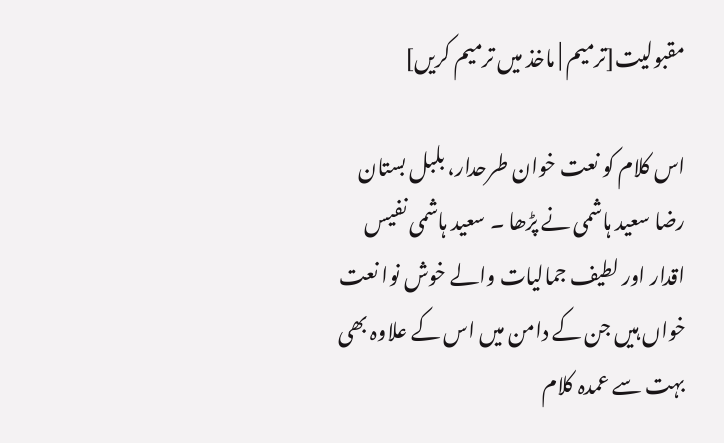مقبولیت[ترمیم | ماخذ میں ترمیم کریں]

اس کلام کو نعت خوان طرحدار، بلبل بستان رضا سعید ہاشمی نے پڑھا ۔ سعید ہاشمی نفیس اقدار اور لطیف جمالیات والے خوش نوا نعت خواں ہیں جن کے دامن میں اس کے علاوہ بھی بہت سے عمدہ کلام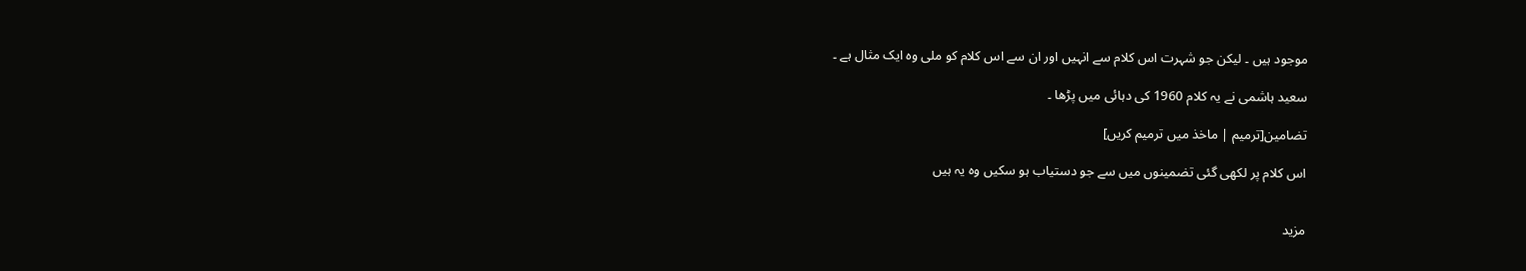موجود ہیں ۔ لیکن جو شہرت اس کلام سے انہیں اور ان سے اس کلام کو ملی وہ ایک مثال ہے ۔

سعید ہاشمی نے یہ کلام 1960 کی دہائی میں پڑھا ۔

تضامین[ترمیم | ماخذ میں ترمیم کریں]

اس کلام پر لکھی گئی تضمینوں میں سے جو دستیاب ہو سکیں وہ یہ ہیں


مزید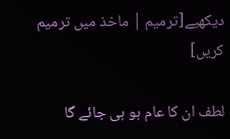دیکھیے[ترمیم | ماخذ میں ترمیم کریں]

لطف ان کا عام ہو ہی جائے گا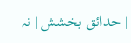| حدائق بخشش | نہ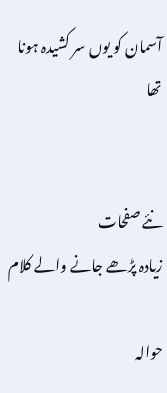آسمان کو یوں سر کشیدہ ہونا تھا


نئے صفحات
زیادہ پڑھے جانے والے کلام

حوالہ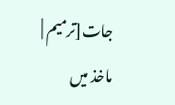جات[ترمیم | ماخذ میں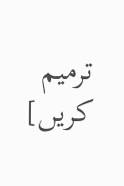ترمیم کریں]